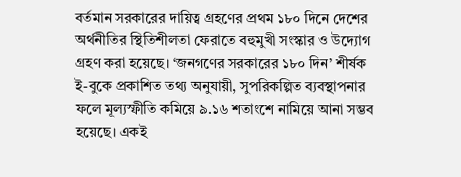বর্তমান সরকারের দায়িত্ব গ্রহণের প্রথম ১৮০ দিনে দেশের অর্থনীতির স্থিতিশীলতা ফেরাতে বহুমুখী সংস্কার ও উদ্যোগ গ্রহণ করা হয়েছে। ‘জনগণের সরকারের ১৮০ দিন’ শীর্ষক ই-বুকে প্রকাশিত তথ্য অনুযায়ী, সুপরিকল্পিত ব্যবস্থাপনার ফলে মূল্যস্ফীতি কমিয়ে ৯.১৬ শতাংশে নামিয়ে আনা সম্ভব হয়েছে। একই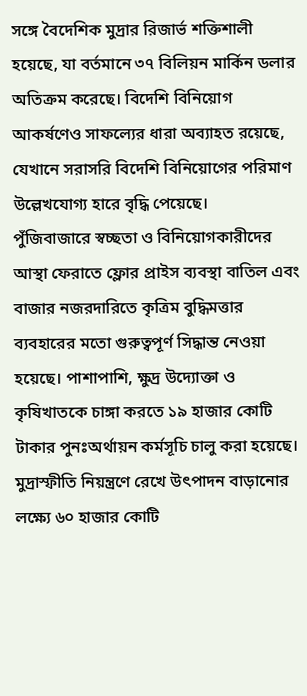সঙ্গে বৈদেশিক মুদ্রার রিজার্ভ শক্তিশালী হয়েছে, যা বর্তমানে ৩৭ বিলিয়ন মার্কিন ডলার অতিক্রম করেছে। বিদেশি বিনিয়োগ আকর্ষণেও সাফল্যের ধারা অব্যাহত রয়েছে, যেখানে সরাসরি বিদেশি বিনিয়োগের পরিমাণ উল্লেখযোগ্য হারে বৃদ্ধি পেয়েছে।
পুঁজিবাজারে স্বচ্ছতা ও বিনিয়োগকারীদের আস্থা ফেরাতে ফ্লোর প্রাইস ব্যবস্থা বাতিল এবং বাজার নজরদারিতে কৃত্রিম বুদ্ধিমত্তার ব্যবহারের মতো গুরুত্বপূর্ণ সিদ্ধান্ত নেওয়া হয়েছে। পাশাপাশি, ক্ষুদ্র উদ্যোক্তা ও কৃষিখাতকে চাঙ্গা করতে ১৯ হাজার কোটি টাকার পুনঃঅর্থায়ন কর্মসূচি চালু করা হয়েছে। মুদ্রাস্ফীতি নিয়ন্ত্রণে রেখে উৎপাদন বাড়ানোর লক্ষ্যে ৬০ হাজার কোটি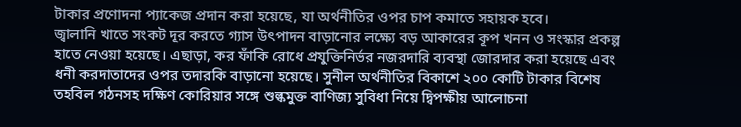টাকার প্রণোদনা প্যাকেজ প্রদান করা হয়েছে, যা অর্থনীতির ওপর চাপ কমাতে সহায়ক হবে।
জ্বালানি খাতে সংকট দূর করতে গ্যাস উৎপাদন বাড়ানোর লক্ষ্যে বড় আকারের কূপ খনন ও সংস্কার প্রকল্প হাতে নেওয়া হয়েছে। এছাড়া, কর ফাঁকি রোধে প্রযুক্তিনির্ভর নজরদারি ব্যবস্থা জোরদার করা হয়েছে এবং ধনী করদাতাদের ওপর তদারকি বাড়ানো হয়েছে। সুনীল অর্থনীতির বিকাশে ২০০ কোটি টাকার বিশেষ তহবিল গঠনসহ দক্ষিণ কোরিয়ার সঙ্গে শুল্কমুক্ত বাণিজ্য সুবিধা নিয়ে দ্বিপক্ষীয় আলোচনা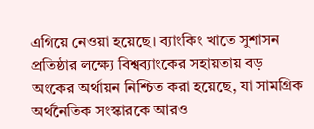এগিয়ে নেওয়া হয়েছে। ব্যাংকিং খাতে সুশাসন প্রতিষ্ঠার লক্ষ্যে বিশ্বব্যাংকের সহায়তায় বড় অংকের অর্থায়ন নিশ্চিত করা হয়েছে, যা সামগ্রিক অর্থনৈতিক সংস্কারকে আরও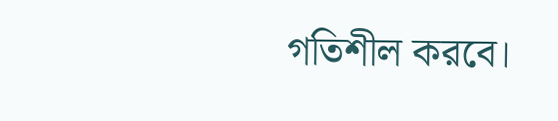গতিশীল করবে।